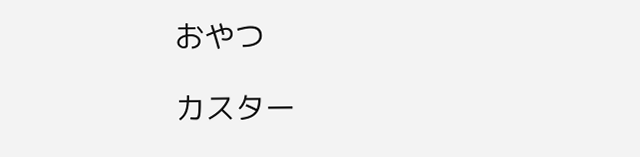おやつ

カスター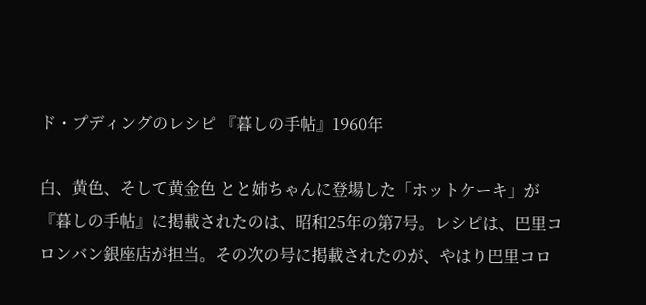ド・プディングのレシピ 『暮しの手帖』1960年

白、黄色、そして黄金色 とと姉ちゃんに登場した「ホットケーキ」が『暮しの手帖』に掲載されたのは、昭和25年の第7号。レシピは、巴里コロンバン銀座店が担当。その次の号に掲載されたのが、やはり巴里コロ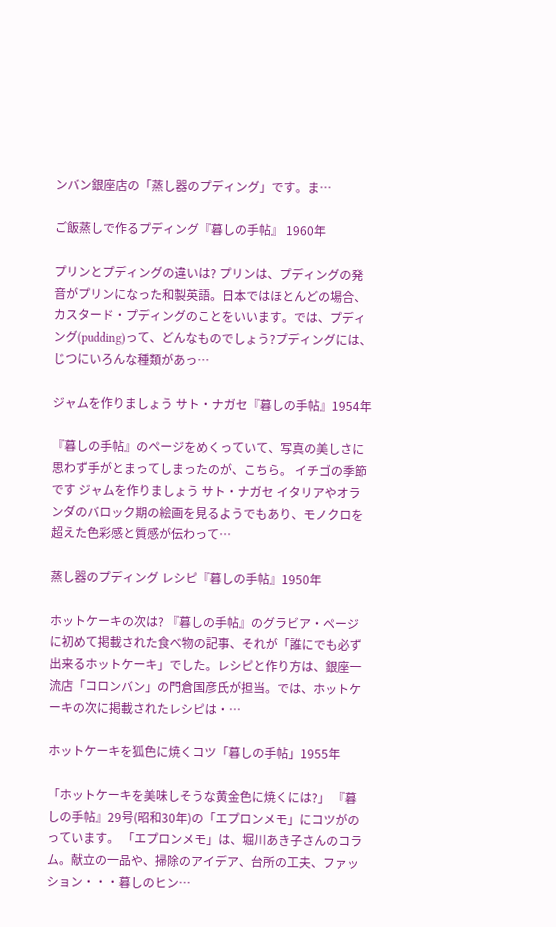ンバン銀座店の「蒸し器のプディング」です。ま…

ご飯蒸しで作るプディング『暮しの手帖』 1960年

プリンとプディングの違いは? プリンは、プディングの発音がプリンになった和製英語。日本ではほとんどの場合、カスタード・プディングのことをいいます。では、プディング(pudding)って、どんなものでしょう?プディングには、じつにいろんな種類があっ…

ジャムを作りましょう サト・ナガセ『暮しの手帖』1954年

『暮しの手帖』のページをめくっていて、写真の美しさに思わず手がとまってしまったのが、こちら。 イチゴの季節です ジャムを作りましょう サト・ナガセ イタリアやオランダのバロック期の絵画を見るようでもあり、モノクロを超えた色彩感と質感が伝わって…

蒸し器のプディング レシピ『暮しの手帖』1950年

ホットケーキの次は? 『暮しの手帖』のグラビア・ページに初めて掲載された食べ物の記事、それが「誰にでも必ず出来るホットケーキ」でした。レシピと作り方は、銀座一流店「コロンバン」の門倉国彦氏が担当。では、ホットケーキの次に掲載されたレシピは・…

ホットケーキを狐色に焼くコツ「暮しの手帖」1955年

「ホットケーキを美味しそうな黄金色に焼くには?」 『暮しの手帖』29号(昭和30年)の「エプロンメモ」にコツがのっています。 「エプロンメモ」は、堀川あき子さんのコラム。献立の一品や、掃除のアイデア、台所の工夫、ファッション・・・暮しのヒン…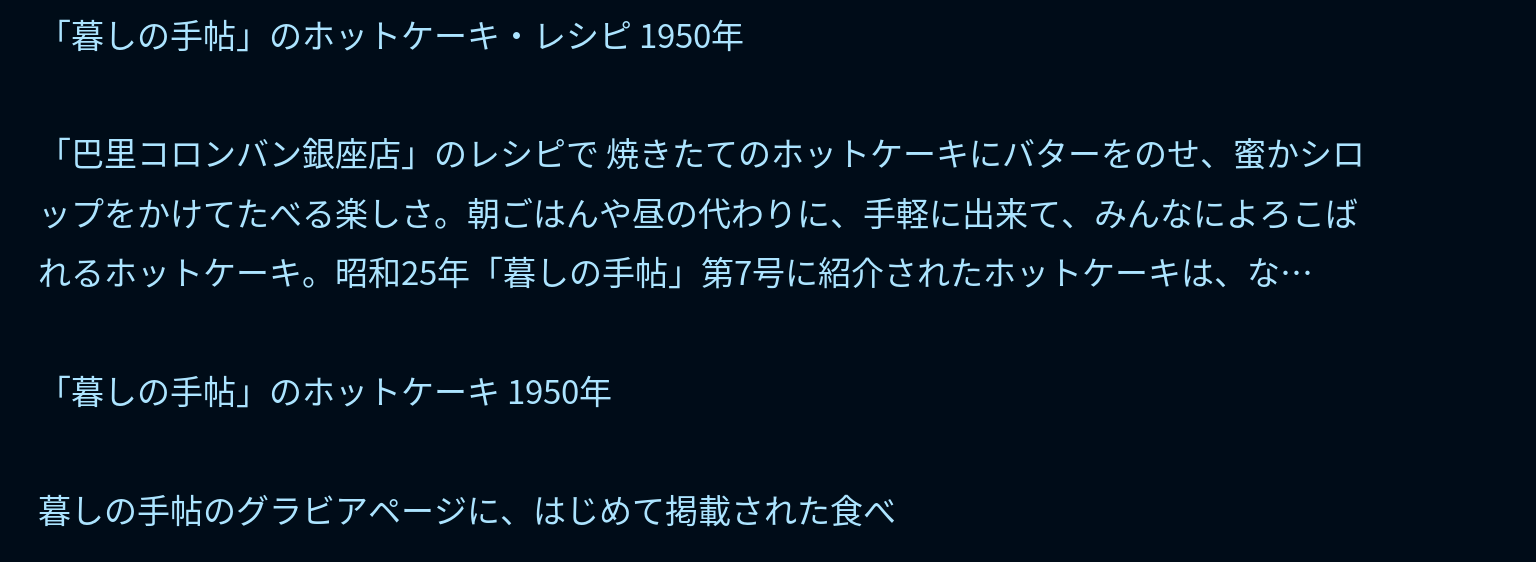「暮しの手帖」のホットケーキ・レシピ 1950年

「巴里コロンバン銀座店」のレシピで 焼きたてのホットケーキにバターをのせ、蜜かシロップをかけてたべる楽しさ。朝ごはんや昼の代わりに、手軽に出来て、みんなによろこばれるホットケーキ。昭和25年「暮しの手帖」第7号に紹介されたホットケーキは、な…

「暮しの手帖」のホットケーキ 1950年

暮しの手帖のグラビアページに、はじめて掲載された食べ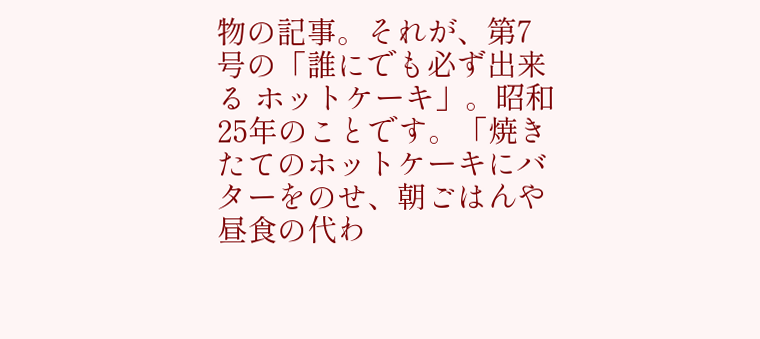物の記事。それが、第7号の「誰にでも必ず出来る ホットケーキ」。昭和25年のことです。「焼きたてのホットケーキにバターをのせ、朝ごはんや昼食の代わ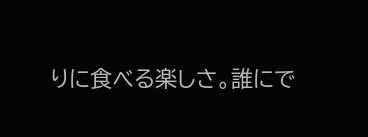りに食べる楽しさ。誰にで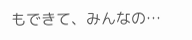もできて、みんなの…